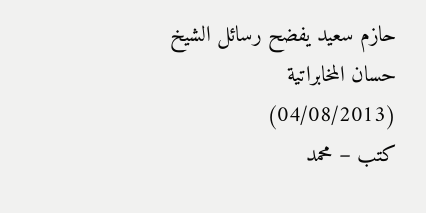حازم سعيد يفضح رسائل الشيخ حسان المخابراتية
(04/08/2013)
كتب – محمد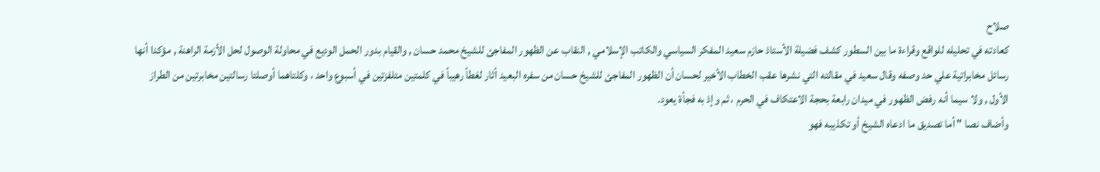صلاح
كعادته في تحليله للواقع وقراءة ما بين السطور كشف فضيلة الأستاذ حازم سعيد المفكر السياسي والكاتب الإسلامي , النقاب عن الظهور المفاجئ للشيخ محمد حسان , والقيام بدور الحمل الوديع في محاولة الوصول لحل الأزمة الراهنة , مؤكدا أنها رسائل مخابراتية علي حد وصفه وقال سعيد في مقالته التي نشرها عقب الخطاب الأخير لحسان أن الظهور المفاجئ للشيخ حسان من سفره البعيد أثار لغطاً رهيباً في كلمتين متلفزتين في أسبوع واحد ، وكلتاهما أوصلتا رسالتين مخابرتين من الطراز الأول , ولا سيما أنه رفض الظهور في ميدان رابعة بحجة الاعتكاف في الحرم ، ثم وإذ به فجأة يعود.
وأضاف نصا " أما تصديق ما ادعاه الشيخ أو تكذيبه فهو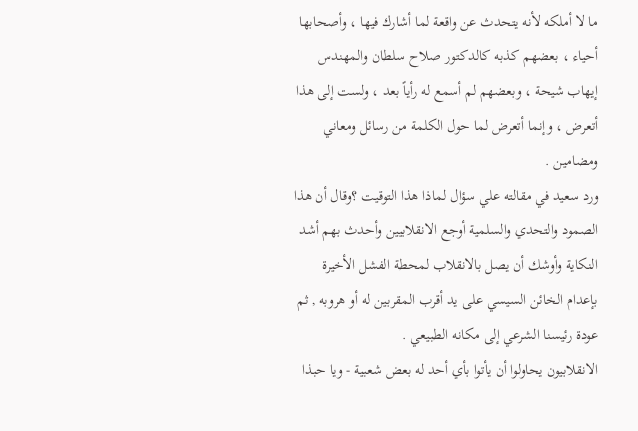ما لا أملكه لأنه يتحدث عن واقعة لما أشارك فيها ، وأصحابها أحياء ، بعضهم كذبه كالدكتور صلاح سلطان والمهندس إيهاب شيحة ، وبعضهم لم أسمع له رأياً بعد ، ولست إلى هذا أتعرض ، وإنما أتعرض لما حول الكلمة من رسائل ومعاني ومضامين .
ورد سعيد في مقالته علي سؤال لماذا هذا التوقيت ؟وقال أن هذا الصمود والتحدي والسلمية أوجع الانقلابيين وأحدث بهم أشد النكاية وأوشك أن يصل بالانقلاب لمحطة الفشل الأخيرة بإعدام الخائن السيسي على يد أقرب المقربين له أو هروبه , ثم عودة رئيسنا الشرعي إلى مكانه الطبيعي .
الانقلابيون يحاولوا أن يأتوا بأي أحد له بعض شعبية - ويا حبذا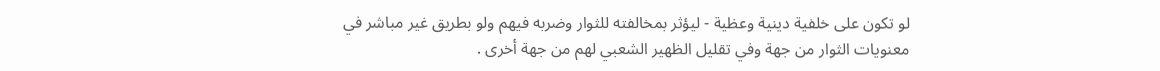لو تكون على خلفية دينية وعظية - ليؤثر بمخالفته للثوار وضربه فيهم ولو بطريق غير مباشر في معنويات الثوار من جهة وفي تقليل الظهير الشعبي لهم من جهة أخرى .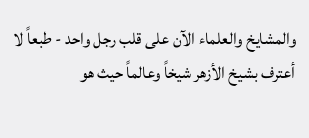والمشايخ والعلماء الآن على قلب رجل واحد - طبعاً لا أعترف بشيخ الأزهر شيخاً وعالماً حيث هو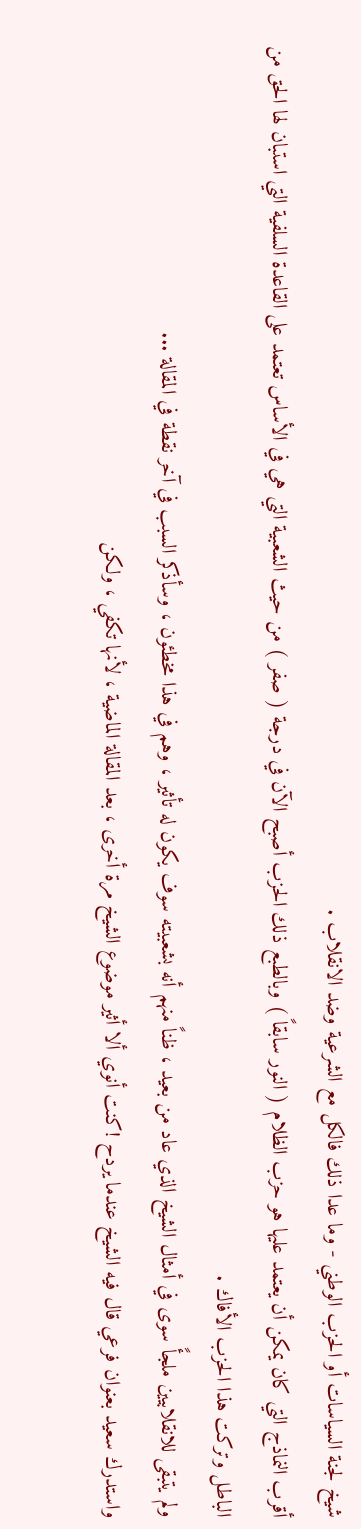شيخ لجنة السياسات أو الحزب الوطني - وما عدا ذلك فالكل مع الشرعية وضد الانقلاب .
أقرب النماذج التي كان يمكن أن يعتمد عليها هو حزب الظلام ( النور سابقاً ) وبالطبع ذلك الحزب أصبح الآن في درجة ( صفر ) من حيث الشعبية التي هي في الأساس تعتمد على القاعدة السلفية التي استبان لها الحق من الباطل وتركت هذا الحزب الأفاك .
ولم يتبقى للانقلابيين ملجأً سوى في أمثال الشيخ الذي عاد من بعيد ، ظناً منهم أنه بشعبيته سوف يكون له تأثير ، وهم في هذا مخطئون ، وسأذكر السبب في آخر نقطة في المقالة ...
واستدرك سعيد بعنوان فرعي قال فيه الشيخ عندما يردح !كنت أنوي ألا أثير موضوع الشيخ مرة أخرى ، بعد المقالة الماضية ، لأنها تكفي ، ولكن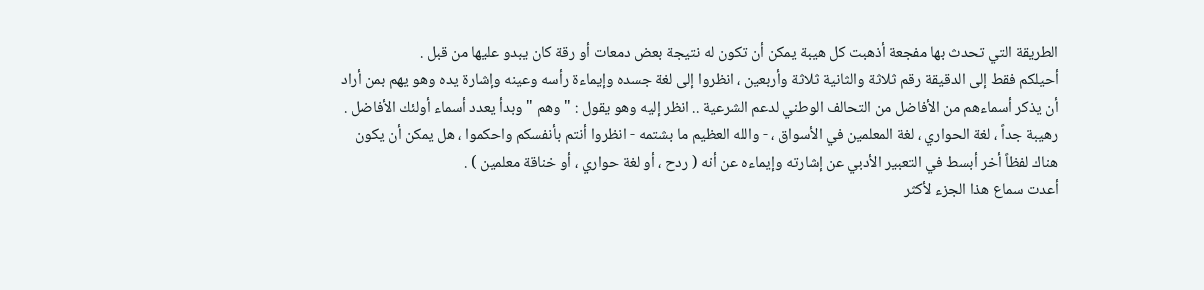الطريقة التي تحدث بها مفجعة أذهبت كل هيبة يمكن أن تكون له نتيجة بعض دمعات أو رقة كان يبدو عليها من قبل .
أحيلكم فقط إلى الدقيقة رقم ثلاثة والثانية ثلاثة وأربعين ، انظروا إلى لغة جسده وإيماءة رأسه وعينه وإشارة يده وهو يهم بمن أراد أن يذكر أسماءهم من الأفاضل من التحالف الوطني لدعم الشرعية .. انظر إليه وهو يقول : " وهم " وبدأ يعدد أسماء أولئك الأفاضل .
رهيبة جداً ، لغة الحواري ، لغة المعلمين في الأسواق ، - والله العظيم ما بشتمه - انظروا أنتم بأنفسكم واحكموا ، هل يمكن أن يكون هناك لفظاً أخر أبسط في التعبير الأدبي عن إشارته وإيماءه عن أنه ( ردح ، أو لغة حواري ، أو خناقة معلمين ) .
أعدت سماع هذا الجزء لأكثر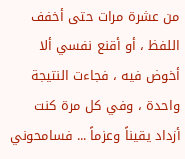من عشرة مرات حتى أخفف اللفظ ، أو أقنع نفسي ألا أخوض فيه ، فجاءت النتيجة واحدة ، وفي كل مرة كنت أزداد يقيناً وعزماً ... فسامحوني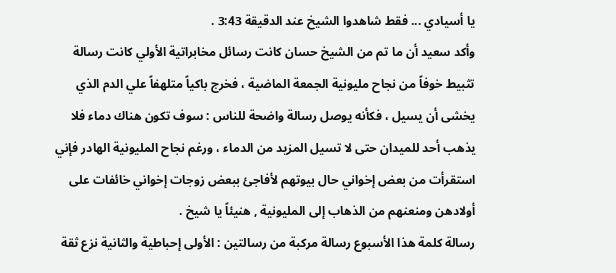يا أسيادي ... فقط شاهدوا الشيخ عند الدقيقة 3:43 .
وأكد سعيد أن ما تم من الشيخ حسان كانت رسائل مخابراتية الأولي كانت رسالة تثبيط خوفاً من نجاح مليونية الجمعة الماضية ، فخرج باكياً متلهفاً علي الدم الذي يخشى أن يسيل ، فكأنه يوصل رسالة واضحة للناس : سوف تكون هناك دماء فلا يذهب أحد للميدان حتى لا تسيل المزيد من الدماء ، ورغم نجاح المليونية الهادر فإني استقرأت من بعض إخواني حال بيوتهم لأفاجئ ببعض زوجات إخواني خائفات على أولادهن ومنعنهم من الذهاب إلى المليونية , هنيئاً يا شيخ .
رسالة كلمة هذا الأسبوع رسالة مركبة من رسالتين : الأولى إحباطية والثانية نزع ثقة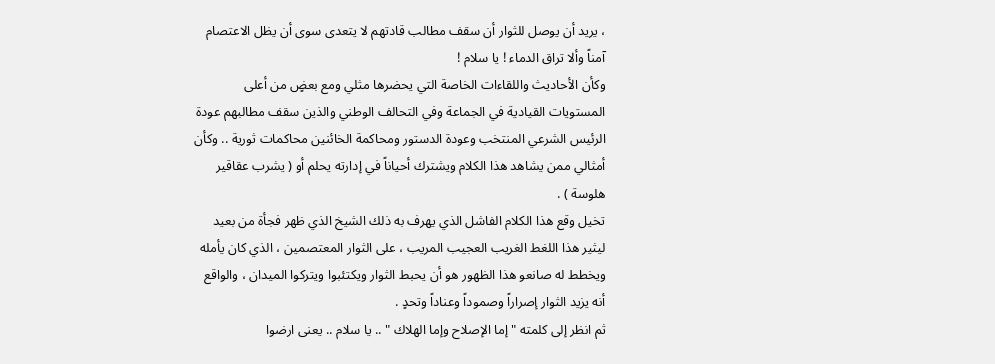، يريد أن يوصل للثوار أن سقف مطالب قادتهم لا يتعدى سوى أن يظل الاعتصام آمناً وألا تراق الدماء ! يا سلام !
وكأن الأحاديث واللقاءات الخاصة التي يحضرها مثلي ومع بعضٍ من أعلى المستويات القيادية في الجماعة وفي التحالف الوطني والذين سقف مطالبهم عودة الرئيس الشرعي المنتخب وعودة الدستور ومحاكمة الخائنين محاكمات ثورية .. وكأن أمثالي ممن يشاهد هذا الكلام ويشترك أحياناً في إدارته يحلم أو ( يشرب عقاقير هلوسة ) .
تخيل وقع هذا الكلام الفاشل الذي يهرف به ذلك الشيخ الذي ظهر فجأة من بعيد ليثير هذا اللغط الغريب العجيب المريب ، على الثوار المعتصمين ، الذي كان يأمله ويخطط له صانعو هذا الظهور هو أن يحبط الثوار ويكتئبوا ويتركوا الميدان ، والواقع أنه يزيد الثوار إصراراً وصموداً وعناداً وتحدٍ .
ثم انظر إلى كلمته " إما الإصلاح وإما الهلاك " .. يا سلام .. يعنى ارضوا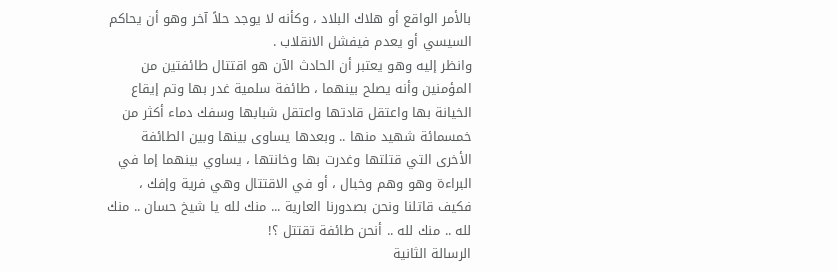بالأمر الواقع أو هلاك البلاد ، وكأنه لا يوجد حلاً آخر وهو أن يحاكم السيسي أو يعدم فيفشل الانقلاب .
وانظر إليه وهو يعتبر أن الحادث الآن هو اقتتال طائفتين من المؤمنين وأنه يصلح بينهما ، طائفة سلمية غدر بها وتم إيقاع الخيانة بها واعتقل قادتها واعتقل شبابها وسفك دماء أكثر من خمسمائة شهيد منها .. وبعدها يساوى بينها وبين الطائفة الأخرى التي قتلتها وغدرت بها وخانتها ، يساوي بينهما إما في البراءة وهو وهم وخبال ، أو في الاقتتال وهي فرية وإفك ، فكيف قاتلنا ونحن بصدورنا العارية ... منك لله يا شيخ حسان .. منك لله .. منك لله .. أنحن طائفة تقتتل ؟!
الرسالة الثانية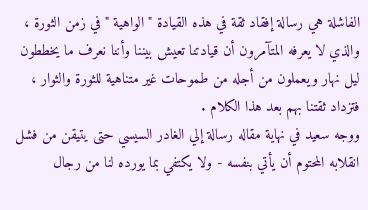الفاشلة هي رسالة إفقاد ثقة في هذه القيادة " الواهية " في زمن الثورة ، والذي لا يعرفه المتآمرون أن قيادتنا تعيش بيننا وأننا نعرف ما يخططون ليل نهار ويعملون من أجله من طموحات غير متناهية للثورة والثوار ، فتزداد ثقتنا بهم بعد هذا الكلام .
ووجه سعيد في نهاية مقاله رسالة إلي الغادر السيسي حتى يتيقن من فشل انقلابه المحتوم أن يأتي بنفسه - ولا يكتفي بما يورده لنا من رجال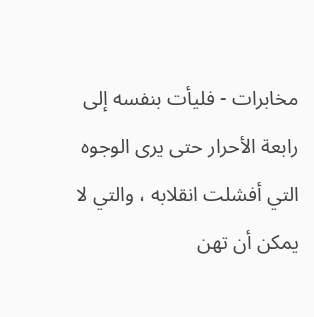مخابرات - فليأت بنفسه إلى رابعة الأحرار حتى يرى الوجوه التي أفشلت انقلابه ، والتي لا يمكن أن تهن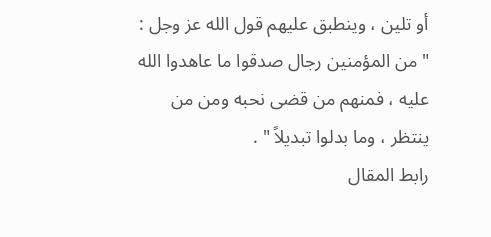أو تلين ، وينطبق عليهم قول الله عز وجل : " من المؤمنين رجال صدقوا ما عاهدوا الله عليه ، فمنهم من قضى نحبه ومن من ينتظر ، وما بدلوا تبديلاً " .
رابط المقال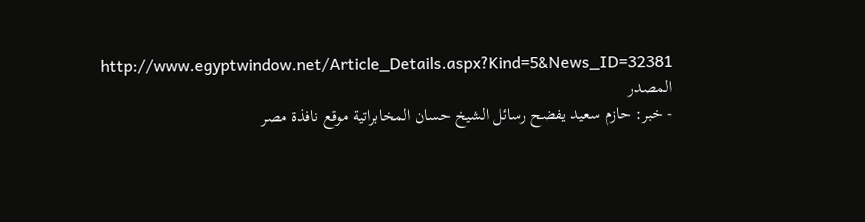http://www.egyptwindow.net/Article_Details.aspx?Kind=5&News_ID=32381
المصدر
- خبر: حازم سعيد يفضح رسائل الشيخ حسان المخابراتية موقع نافذة مصر